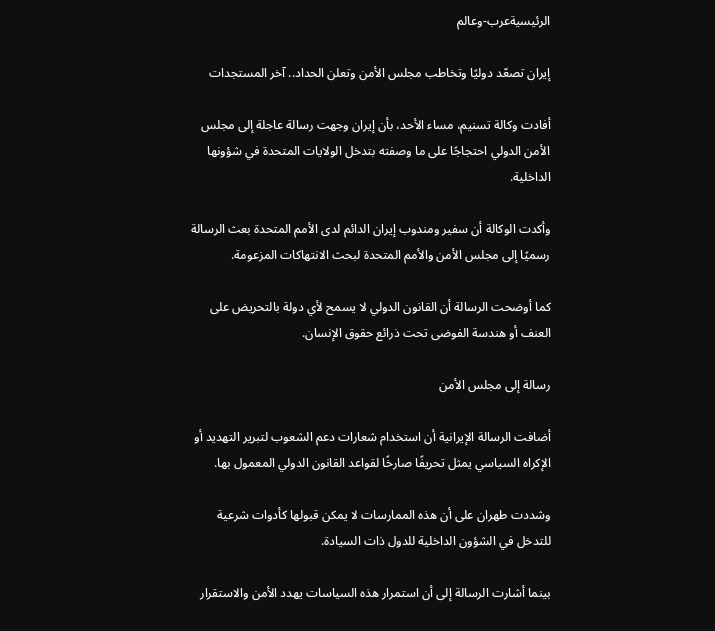الرئيسيةعرب-وعالم

إيران تصعّد دوليًا وتخاطب مجلس الأمن وتعلن الحداد.. آخر المستجدات

أفادت وكالة تسنيم، مساء الأحد، بأن إيران وجهت رسالة عاجلة إلى مجلس الأمن الدولي احتجاجًا على ما وصفته بتدخل الولايات المتحدة في شؤونها الداخلية.

وأكدت الوكالة أن سفير ومندوب إيران الدائم لدى الأمم المتحدة بعث الرسالة رسميًا إلى مجلس الأمن والأمم المتحدة لبحث الانتهاكات المزعومة.

كما أوضحت الرسالة أن القانون الدولي لا يسمح لأي دولة بالتحريض على العنف أو هندسة الفوضى تحت ذرائع حقوق الإنسان.

رسالة إلى مجلس الأمن

أضافت الرسالة الإيرانية أن استخدام شعارات دعم الشعوب لتبرير التهديد أو الإكراه السياسي يمثل تحريفًا صارخًا لقواعد القانون الدولي المعمول بها.

وشددت طهران على أن هذه الممارسات لا يمكن قبولها كأدوات شرعية للتدخل في الشؤون الداخلية للدول ذات السيادة.

بينما أشارت الرسالة إلى أن استمرار هذه السياسات يهدد الأمن والاستقرار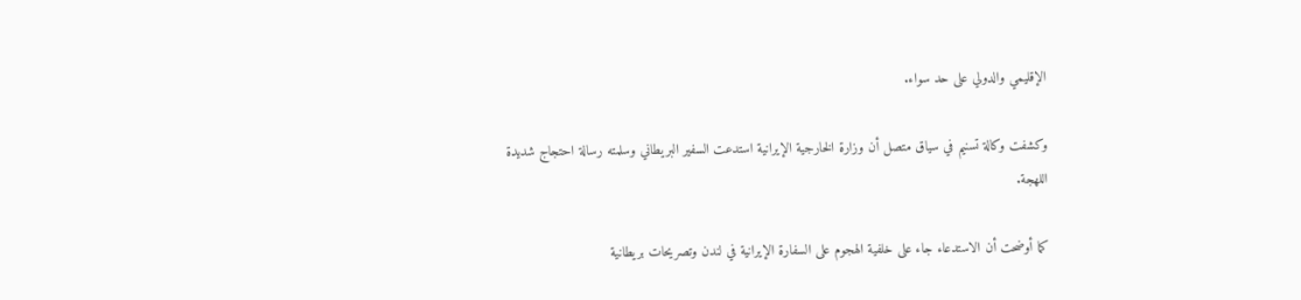الإقليمي والدولي على حد سواء.

وكشفت وكالة تسنيم في سياق متصل أن وزارة الخارجية الإيرانية استدعت السفير البريطاني وسلمته رسالة احتجاج شديدة اللهجة.

كما أوضحت أن الاستدعاء جاء على خلفية الهجوم على السفارة الإيرانية في لندن وتصريحات بريطانية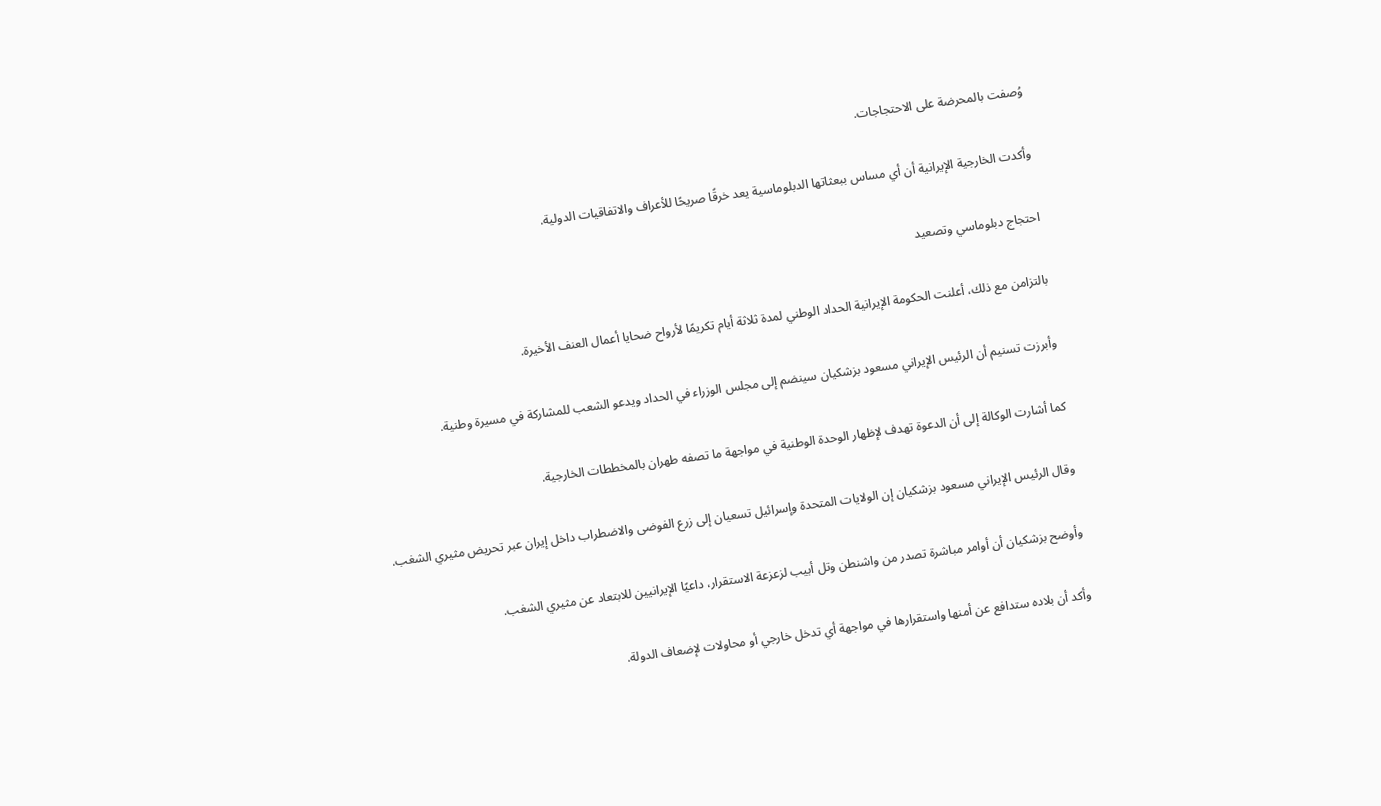وُصفت بالمحرضة على الاحتجاجات.

وأكدت الخارجية الإيرانية أن أي مساس ببعثاتها الدبلوماسية يعد خرقًا صريحًا للأعراف والاتفاقيات الدولية.

احتجاج دبلوماسي وتصعيد

بالتزامن مع ذلك، أعلنت الحكومة الإيرانية الحداد الوطني لمدة ثلاثة أيام تكريمًا لأرواح ضحايا أعمال العنف الأخيرة.

وأبرزت تسنيم أن الرئيس الإيراني مسعود بزشكيان سينضم إلى مجلس الوزراء في الحداد ويدعو الشعب للمشاركة في مسيرة وطنية.

كما أشارت الوكالة إلى أن الدعوة تهدف لإظهار الوحدة الوطنية في مواجهة ما تصفه طهران بالمخططات الخارجية.

وقال الرئيس الإيراني مسعود بزشكيان إن الولايات المتحدة وإسرائيل تسعيان إلى زرع الفوضى والاضطراب داخل إيران عبر تحريض مثيري الشغب.

وأوضح بزشكيان أن أوامر مباشرة تصدر من واشنطن وتل أبيب لزعزعة الاستقرار، داعيًا الإيرانيين للابتعاد عن مثيري الشغب.

وأكد أن بلاده ستدافع عن أمنها واستقرارها في مواجهة أي تدخل خارجي أو محاولات لإضعاف الدولة.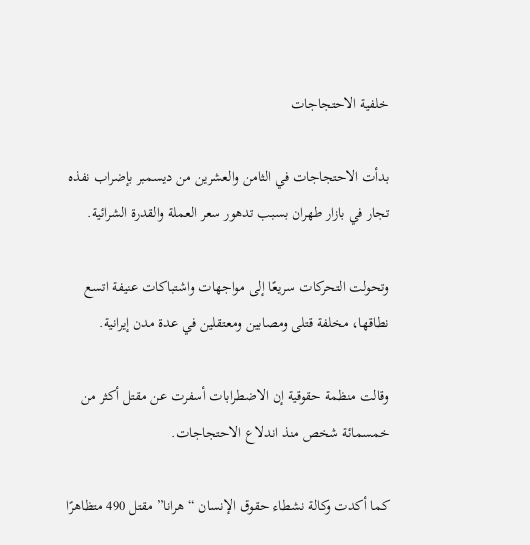خلفية الاحتجاجات

بدأت الاحتجاجات في الثامن والعشرين من ديسمبر بإضراب نفذه تجار في بازار طهران بسبب تدهور سعر العملة والقدرة الشرائية.

وتحولت التحركات سريعًا إلى مواجهات واشتباكات عنيفة اتسع نطاقها، مخلفة قتلى ومصابين ومعتقلين في عدة مدن إيرانية.

وقالت منظمة حقوقية إن الاضطرابات أسفرت عن مقتل أكثر من خمسمائة شخص منذ اندلاع الاحتجاجات.

كما أكدت وكالة نشطاء حقوق الإنسان “هرانا” مقتل 490 متظاهرًا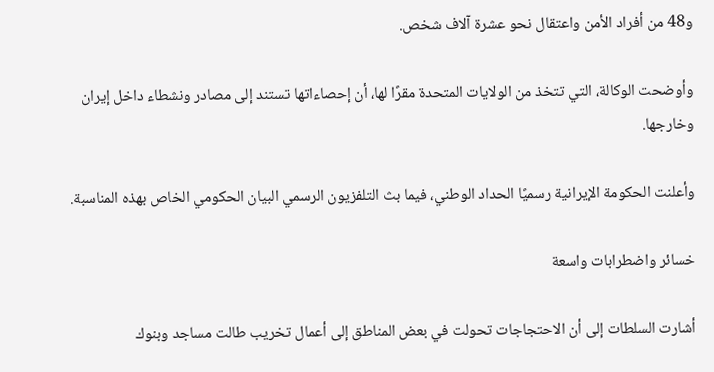و48 من أفراد الأمن واعتقال نحو عشرة آلاف شخص.

وأوضحت الوكالة، التي تتخذ من الولايات المتحدة مقرًا لها، أن إحصاءاتها تستند إلى مصادر ونشطاء داخل إيران وخارجها.

وأعلنت الحكومة الإيرانية رسميًا الحداد الوطني، فيما بث التلفزيون الرسمي البيان الحكومي الخاص بهذه المناسبة.

خسائر واضطرابات واسعة

أشارت السلطات إلى أن الاحتجاجات تحولت في بعض المناطق إلى أعمال تخريب طالت مساجد وبنوك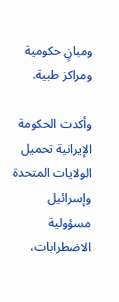ومبانٍ حكومية ومراكز طبية.

وأكدت الحكومة الإيرانية تحميل الولايات المتحدة وإسرائيل مسؤولية الاضطرابات،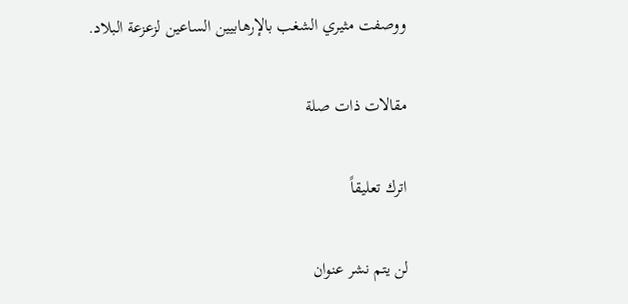ووصفت مثيري الشغب بالإرهابيين الساعين لزعزعة البلاد.

مقالات ذات صلة

اترك تعليقاً

لن يتم نشر عنوان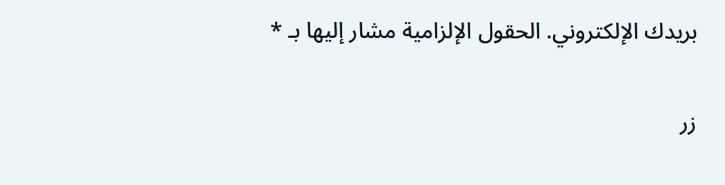بريدك الإلكتروني. الحقول الإلزامية مشار إليها بـ *

زر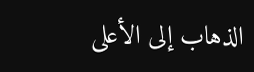الذهاب إلى الأعلى